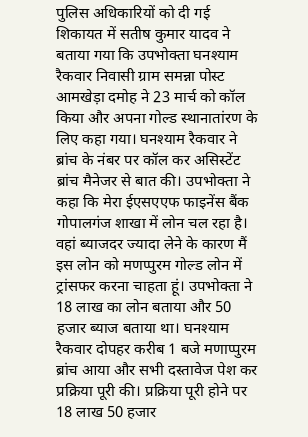पुलिस अधिकारियों को दी गई शिकायत में सतीष कुमार यादव ने बताया गया कि उपभोक्ता घनश्याम रैकवार निवासी ग्राम समन्ना पोस्ट आमखेड़ा दमोह ने 23 मार्च को कॉल किया और अपना गोल्ड स्थानातांरण के लिए कहा गया। घनश्याम रैकवार ने ब्रांच के नंबर पर कॉल कर असिस्टेंट ब्रांच मैनेजर से बात की। उपभोक्ता ने कहा कि मेरा ईएसएएफ फाइनेंस बैंक गोपालगंज शाखा में लोन चल रहा है। वहां ब्याजदर ज्यादा लेने के कारण मैं इस लोन को मणप्पुरम गोल्ड लोन में ट्रांसफर करना चाहता हूं। उपभोक्ता ने 18 लाख का लोन बताया और 50 हजार ब्याज बताया था। घनश्याम रैकवार दोपहर करीब 1 बजे मणाप्पुरम ब्रांच आया और सभी दस्तावेज पेश कर प्रक्रिया पूरी की। प्रक्रिया पूरी होने पर 18 लाख 50 हजार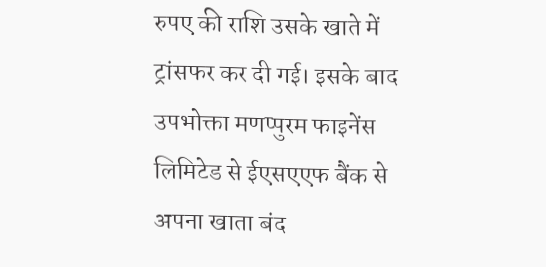रुपए की राशि उसके खाते में ट्रांसफर कर दी गई। इसके बाद उपभोक्ता मणप्पुरम फाइनेंस लिमिटेड से ईएसएएफ बैंक से अपना खाता बंद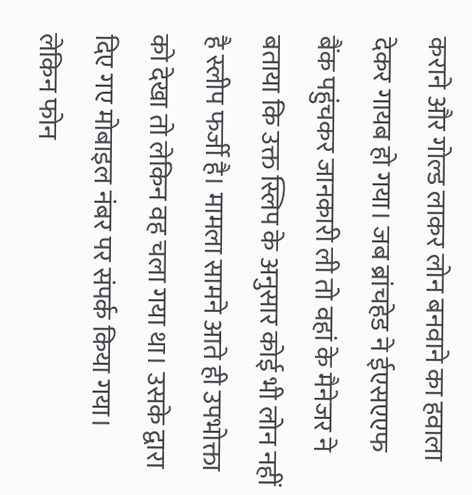कराने और गोल्ड लाकर लोन बनवाने का हवाला देकर गायब हो गया। जब ब्रांचहेड ने ईएसएएफ बैंक पहुंचकर जानकारी ली तो वहां के मैनेजर ने बताया कि उक्त स्लिप के अनुसार कोई भी लोन नहीं है स्लीप फर्जी है। मामला सामने आते ही उपभोक्ता को देखा तो लेकिन वह चला गया था। उसके द्वारा दिए गए मोबाइल नंबर पर संपर्क किया गया। लेकिन फोन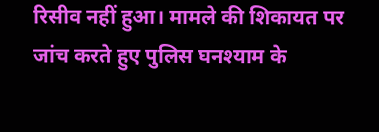रिसीव नहीं हुआ। मामले की शिकायत पर जांच करते हुए पुलिस घनश्याम के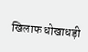खिलाफ धोखाधड़ी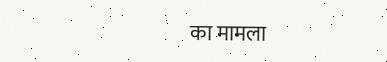का मामला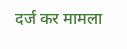दर्ज कर मामला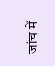जांच में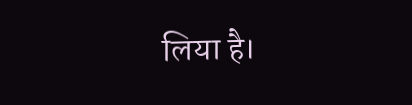लिया है।